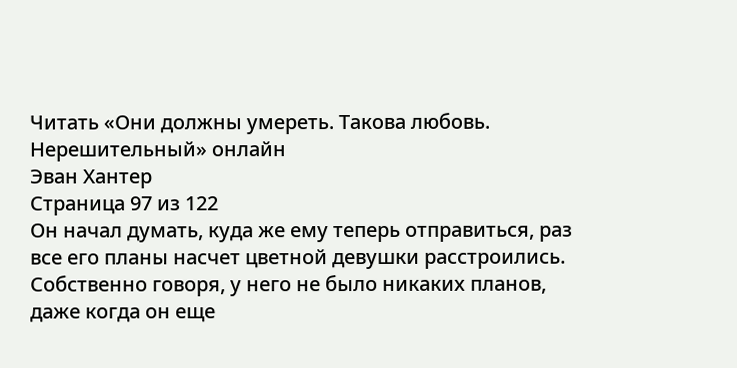Читать «Они должны умереть. Такова любовь. Нерешительный» онлайн
Эван Хантер
Страница 97 из 122
Он начал думать, куда же ему теперь отправиться, раз все его планы насчет цветной девушки расстроились. Собственно говоря, у него не было никаких планов, даже когда он еще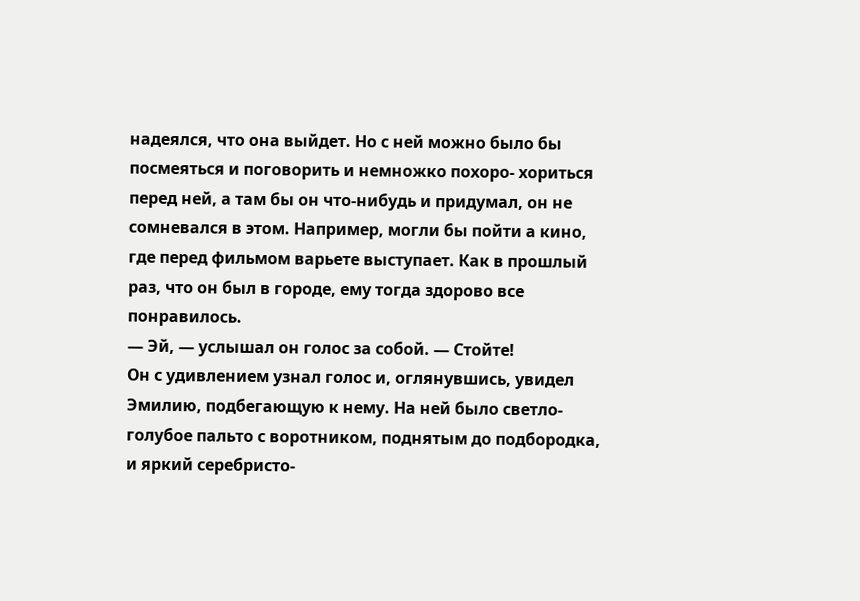надеялся, что она выйдет. Но с ней можно было бы посмеяться и поговорить и немножко похоро- хориться перед ней, а там бы он что-нибудь и придумал, он не сомневался в этом. Например, могли бы пойти а кино, где перед фильмом варьете выступает. Как в прошлый раз, что он был в городе, ему тогда здорово все понравилось.
— Эй, — услышал он голос за собой. — Стойте!
Он с удивлением узнал голос и, оглянувшись, увидел Эмилию, подбегающую к нему. На ней было светло-голубое пальто с воротником, поднятым до подбородка, и яркий серебристо-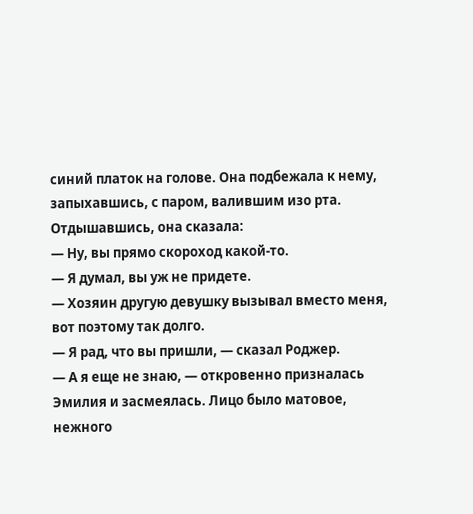синий платок на голове. Она подбежала к нему, запыхавшись, с паром, валившим изо рта. Отдышавшись, она сказала:
— Ну, вы прямо скороход какой-то.
— Я думал, вы уж не придете.
— Хозяин другую девушку вызывал вместо меня, вот поэтому так долго.
— Я рад, что вы пришли, — сказал Роджер.
— А я еще не знаю, — откровенно призналась Эмилия и засмеялась. Лицо было матовое, нежного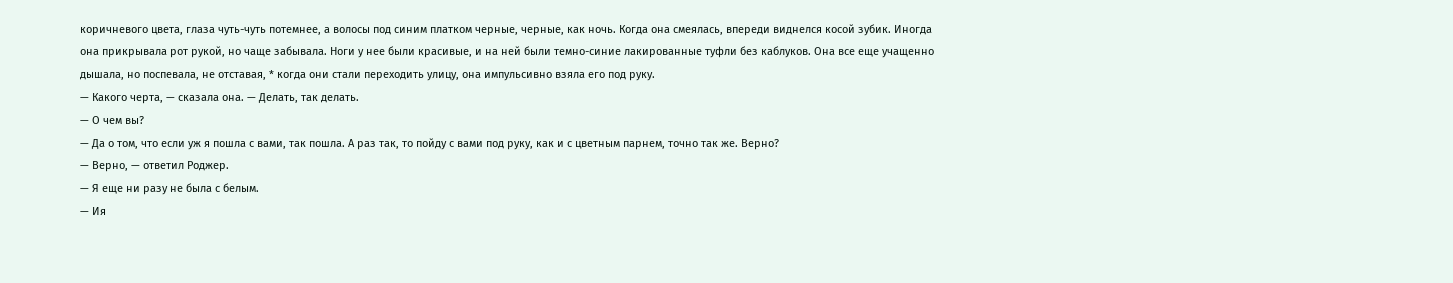коричневого цвета, глаза чуть-чуть потемнее, а волосы под синим платком черные, черные, как ночь. Когда она смеялась, впереди виднелся косой зубик. Иногда она прикрывала рот рукой, но чаще забывала. Ноги у нее были красивые, и на ней были темно-синие лакированные туфли без каблуков. Она все еще учащенно дышала, но поспевала, не отставая, * когда они стали переходить улицу, она импульсивно взяла его под руку.
— Какого черта, — сказала она. — Делать, так делать.
— О чем вы?
— Да о том, что если уж я пошла с вами, так пошла. А раз так, то пойду с вами под руку, как и с цветным парнем, точно так же. Верно?
— Верно, — ответил Роджер.
— Я еще ни разу не была с белым.
— Ия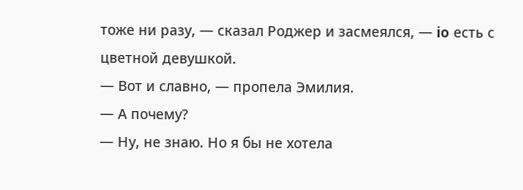тоже ни разу, — сказал Роджер и засмеялся, — io есть с цветной девушкой.
— Вот и славно, — пропела Эмилия.
— А почему?
— Ну, не знаю. Но я бы не хотела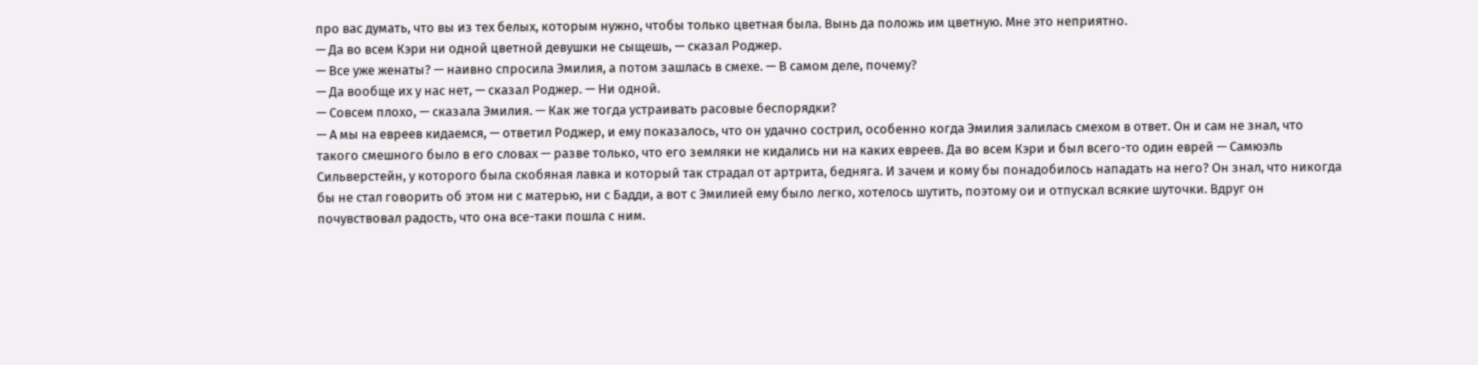про вас думать, что вы из тех белых, которым нужно, чтобы только цветная была. Вынь да положь им цветную. Мне это неприятно.
— Да во всем Кэри ни одной цветной девушки не сыщешь, — сказал Роджер.
— Все уже женаты? — наивно спросила Эмилия, а потом зашлась в смехе. — В самом деле, почему?
— Да вообще их у нас нет, — сказал Роджер. — Ни одной.
— Совсем плохо, — сказала Эмилия. — Как же тогда устраивать расовые беспорядки?
— А мы на евреев кидаемся, — ответил Роджер, и ему показалось, что он удачно сострил, особенно когда Эмилия залилась смехом в ответ. Он и сам не знал, что такого смешного было в его словах — разве только, что его земляки не кидались ни на каких евреев. Да во всем Кэри и был всего-то один еврей — Самюэль Сильверстейн, у которого была скобяная лавка и который так страдал от артрита, бедняга. И зачем и кому бы понадобилось нападать на него? Он знал, что никогда бы не стал говорить об этом ни с матерью, ни с Бадди, а вот с Эмилией ему было легко, хотелось шутить, поэтому ои и отпускал всякие шуточки. Вдруг он почувствовал радость, что она все-таки пошла с ним.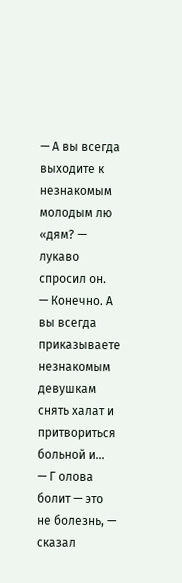— А вы всегда выходите к незнакомым молодым лю «дям? — лукаво спросил он.
— Конечно. А вы всегда приказываете незнакомым девушкам снять халат и притвориться больной и…
— Г олова болит — это не болезнь, — сказал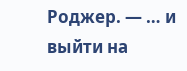Роджер. — … и выйти на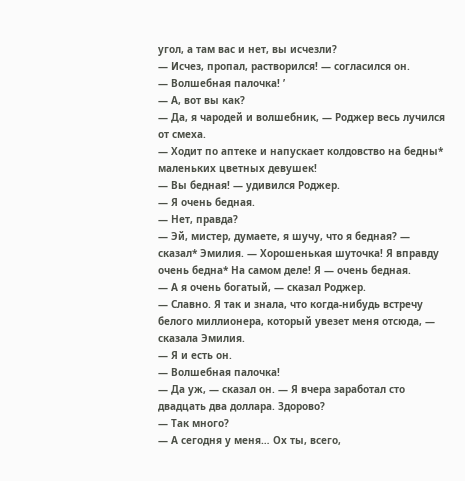угол, а там вас и нет, вы исчезли?
— Исчез, пропал, растворился! — согласился он.
— Волшебная палочка! ’
— А, вот вы как?
— Да, я чародей и волшебник, — Роджер весь лучился от смеха.
— Ходит по аптеке и напускает колдовство на бедны* маленьких цветных девушек!
— Вы бедная! — удивился Роджер.
— Я очень бедная.
— Нет, правда?
— Эй, мистер, думаете, я шучу, что я бедная? — сказал* Эмилия. — Хорошенькая шуточка! Я вправду очень бедна* На самом деле! Я — очень бедная.
— А я очень богатый, — сказал Роджер.
— Славно. Я так и знала, что когда-нибудь встречу белого миллионера, который увезет меня отсюда, — сказала Эмилия.
— Я и есть он.
— Волшебная палочка!
— Да уж, — сказал он. — Я вчера заработал сто двадцать два доллара. Здорово?
— Так много?
— А сегодня у меня… Ох ты, всего,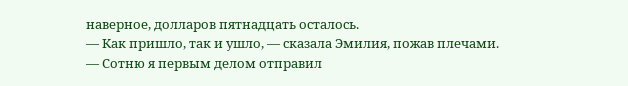наверное, долларов пятнадцать осталось.
— Как пришло, так и ушло, — сказала Эмилия, пожав плечами.
— Сотню я первым делом отправил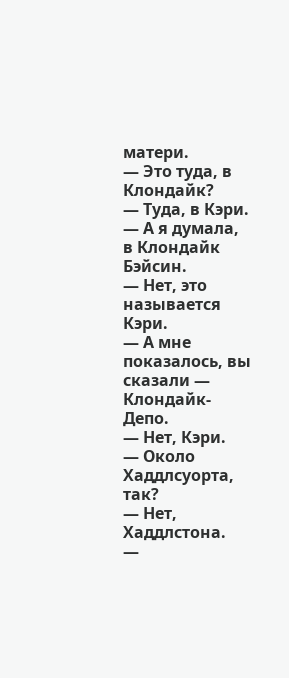матери.
— Это туда, в Клондайк?
— Туда, в Кэри.
— А я думала, в Клондайк Бэйсин.
— Нет, это называется Кэри.
— А мне показалось, вы сказали — Клондайк-Депо.
— Нет, Кэри.
— Около Хаддлсуорта, так?
— Нет, Хаддлстона.
—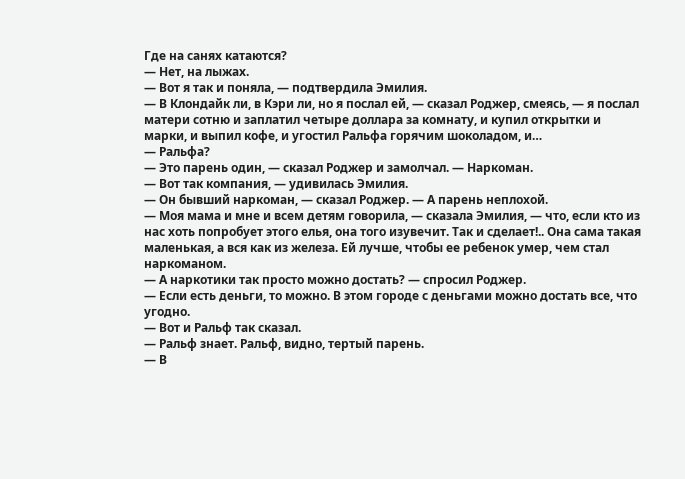Где на санях катаются?
— Нет, на лыжах.
— Вот я так и поняла, — подтвердила Эмилия.
— В Клондайк ли, в Кэри ли, но я послал ей, — сказал Роджер, смеясь, — я послал матери сотню и заплатил четыре доллара за комнату, и купил открытки и марки, и выпил кофе, и угостил Ральфа горячим шоколадом, и…
— Ральфа?
— Это парень один, — сказал Роджер и замолчал. — Наркоман.
— Вот так компания, — удивилась Эмилия.
— Он бывший наркоман, — сказал Роджер. — А парень неплохой.
— Моя мама и мне и всем детям говорила, — сказала Эмилия, — что, если кто из нас хоть попробует этого елья, она того изувечит. Так и сделает!.. Она сама такая маленькая, а вся как из железа. Ей лучше, чтобы ее ребенок умер, чем стал наркоманом.
— А наркотики так просто можно достать? — спросил Роджер.
— Если есть деньги, то можно. В этом городе с деньгами можно достать все, что угодно.
— Вот и Ральф так сказал.
— Ральф знает. Ральф, видно, тертый парень.
— В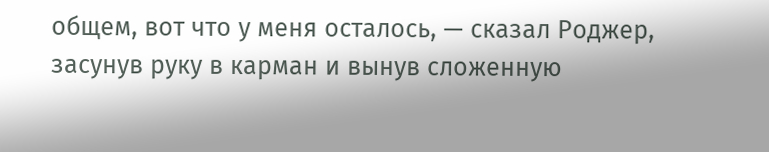общем, вот что у меня осталось, — сказал Роджер, засунув руку в карман и вынув сложенную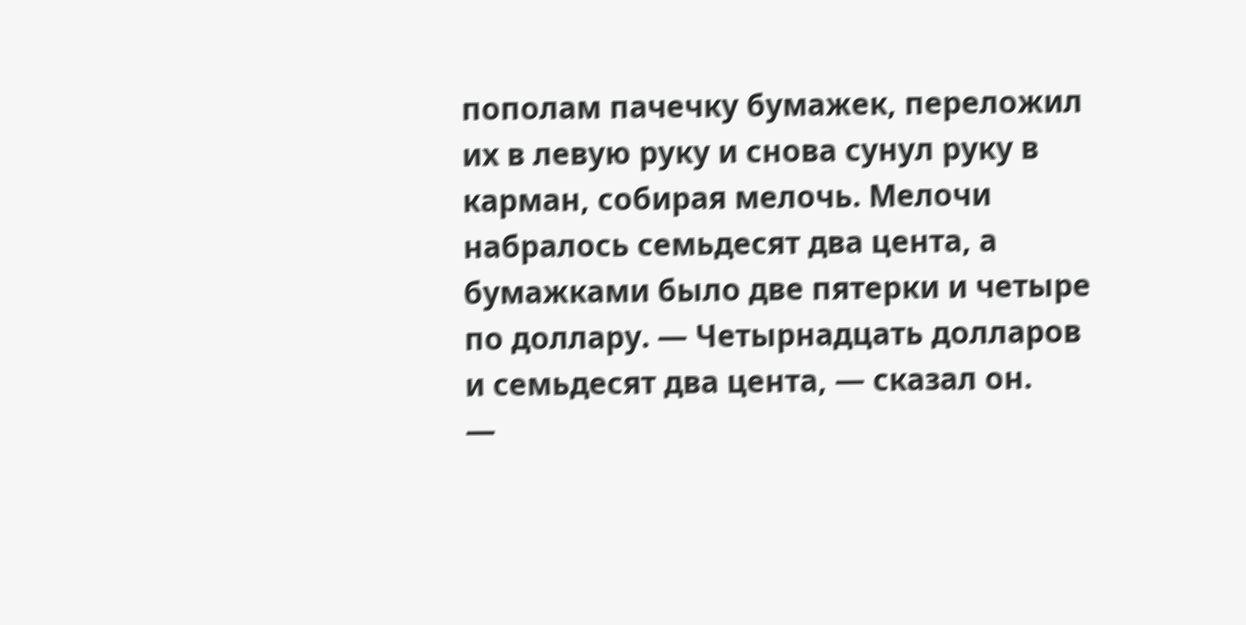пополам пачечку бумажек, переложил их в левую руку и снова сунул руку в карман, собирая мелочь. Мелочи набралось семьдесят два цента, а бумажками было две пятерки и четыре по доллару. — Четырнадцать долларов и семьдесят два цента, — сказал он.
—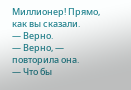Миллионер! Прямо, как вы сказали.
— Верно.
— Верно, — повторила она.
— Что бы